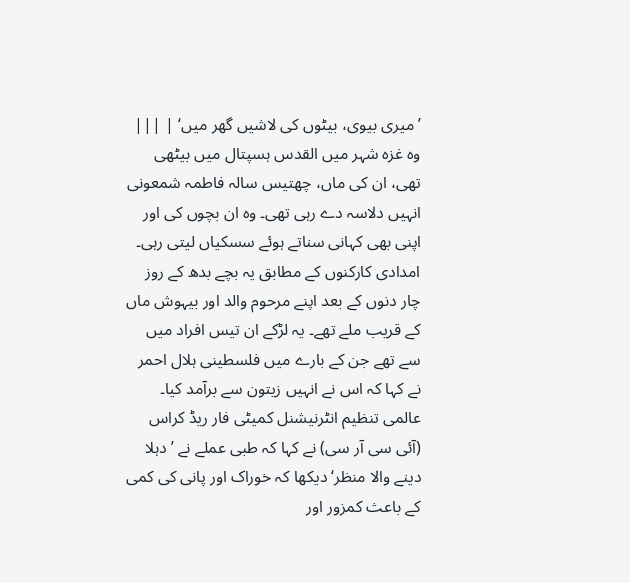’میری بیوی، بیٹوں کی لاشیں گھر میں‘ | |||
وہ غزہ شہر میں القدس ہسپتال میں بیٹھی تھی، ان کی ماں، چھتیس سالہ فاطمہ شمعونی انہیں دلاسہ دے رہی تھی۔ وہ ان بچوں کی اور اپنی بھی کہانی سناتے ہوئے سسکیاں لیتی رہی۔ امدادی کارکنوں کے مطابق یہ بچے بدھ کے روز چار دنوں کے بعد اپنے مرحوم والد اور بیہوش ماں کے قریب ملے تھے۔ یہ لڑکے ان تیس افراد میں سے تھے جن کے بارے میں فلسطینی ہلال احمر نے کہا کہ اس نے انہیں زیتون سے برآمد کیا۔ عالمی تنظیم انٹرنیشنل کمیٹی فار ریڈ کراس (آئی سی آر سی) نے کہا کہ طبی عملے نے ’دہلا دینے والا منظر‘ دیکھا کہ خوراک اور پانی کی کمی کے باعث کمزور اور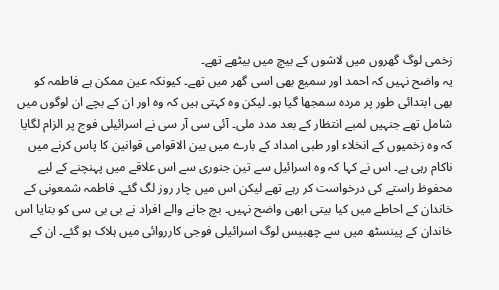زخمی لوگ گھروں میں لاشوں کے بیچ میں بیٹھے تھے۔
یہ واضح نہیں کہ احمد اور سمیع بھی اسی گھر میں تھے۔ کیونکہ عین ممکن ہے فاطمہ کو بھی ابتدائی طور پر مردہ سمجھا گیا ہو۔ لیکن وہ کہتی ہیں کہ وہ اور ان کے بچے ان لوگوں میں شامل تھے جنہیں لمبے انتظار کے بعد مدد ملی۔ آئی سی آر سی نے اسرائیلی فوج پر الزام لگایا کہ وہ زخمیوں کے انخلاء اور طبی امداد کے بارے میں بین الاقوامی قوانین کا پاس کرنے میں ناکام رہی ہے۔ اس نے کہا کہ وہ اسرائیل سے تین جنوری سے اس علاقے میں پہنچنے کے لیے محفوظ راستے کی درخواست کر رہے تھے لیکن اس میں چار روز لگ گئے۔ فاطمہ شمعونی کے خاندان کے احاطے میں کیا بیتی ابھی واضح نہیں۔ بچ جانے والے افراد نے بی بی سی کو بتایا اس خاندان کے پینسٹھ میں سے چھبیس لوگ اسرائیلی فوجی کارروائی میں ہلاک ہو گئے۔ ان کے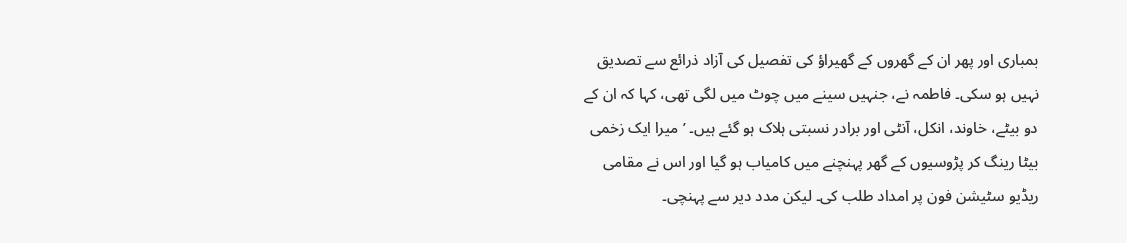بمباری اور پھر ان کے گھروں کے گھیراؤ کی تفصیل کی آزاد ذرائع سے تصدیق نہیں ہو سکی۔ فاطمہ نے، جنہیں سینے میں چوٹ میں لگی تھی، کہا کہ ان کے دو بیٹے، خاوند، انکل، آنٹی اور برادر نسبتی ہلاک ہو گئے ہیں۔ ’میرا ایک زخمی بیٹا رینگ کر پڑوسیوں کے گھر پہنچنے میں کامیاب ہو گیا اور اس نے مقامی ریڈیو سٹیشن فون پر امداد طلب کی۔ لیکن مدد دیر سے پہنچی۔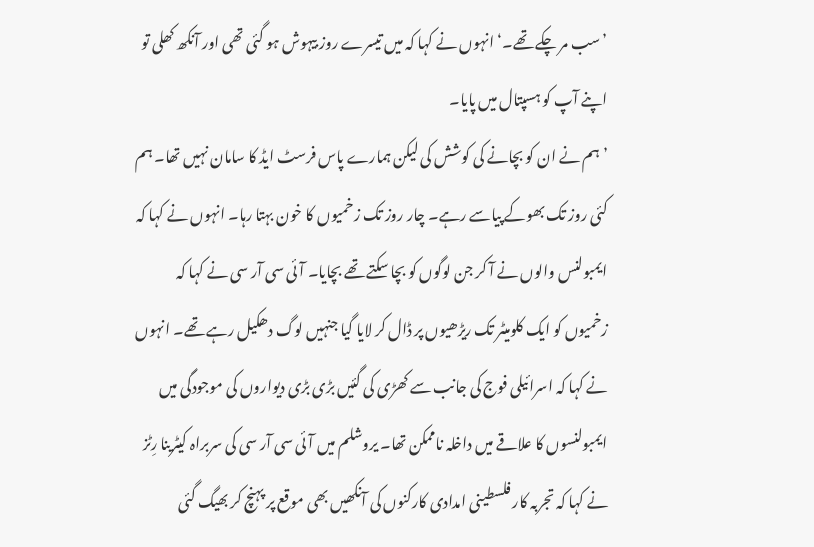’سب مر چکے تھے۔‘ انہوں نے کہا کہ میں تیسرے روز بیہوش ہو گئی تھی اور آنکھ کھلی تو اپنے آپ کو ہسپتال میں پایا۔
’ ہم نے ان کو بچانے کی کوشش کی لیکن ہمارے پاس فرسٹ ایڈ کا سامان نہیں تھا۔ ہم کئی روز تک بھوکے پیاسے رہے۔ چار روز تک زخمیوں کا خون بہتا رہا۔ انہوں نے کہا کہ ایمبولنس والوں نے آ کر جن لوگوں کو بچا سکتے تھے بچایا۔ آئی سی آر سی نے کہا کہ زخمیوں کو ایک کلومیٹر تک ریڑھیوں پر ڈال کر لایا گیا جنہیں لوگ دھکیل رہے تھے۔ انہوں نے کہا کہ اسرائیلی فوج کی جانب سے کھڑی کی گئیں بڑی بڑی دیواروں کی موجودگی میں ایمبولنسوں کا علاقے میں داخلہ ناممکن تھا۔ یروشلم میں آئی سی آر سی کی سربراہ کیٹرینا رِٹز نے کہا کہ تجربہ کار فلسطینی امدادی کارکنوں کی آنکھیں بھی موقع پر پہنچ کر بھیگ گئی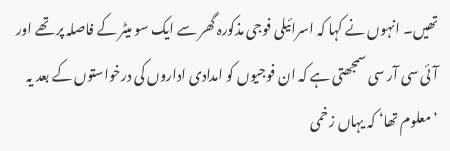تھیں۔ انہوں نے کہا کہ اسرائیلی فوجی مذکورہ گھر سے ایک سو میٹر کے فاصلہ پر تھے اور آئی سی آر سی سمجھتی ہے کہ ان فوجیوں کو امدادی اداروں کی درخواستوں کے بعد یہ ’معلوم تھا‘ کہ یہاں زخمی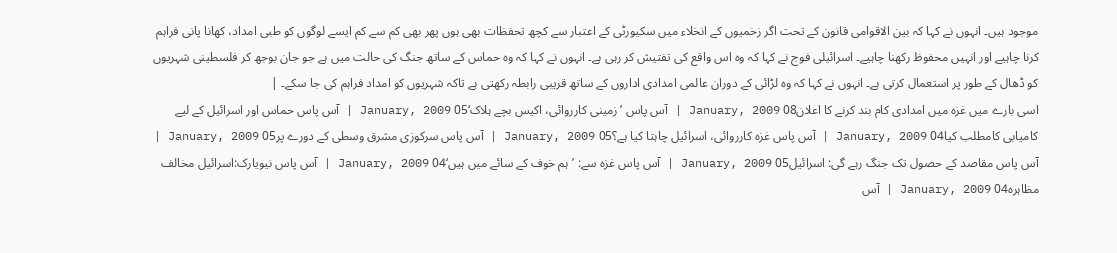موجود ہیں۔ انہوں نے کہا کہ بین الاقوامی قانون کے تحت اگر زخمیوں کے انخلاء میں سکیورٹی کے اعتبار سے کچھ تحفظات بھی ہوں پھر بھی کم سے کم ایسے لوگوں کو طبی امداد، کھانا پانی فراہم کرنا چاہیے اور انہیں محفوظ رکھنا چاہیے۔ اسرائیلی فوج نے کہا کہ وہ اس واقع کی تفتیش کر رہی ہے۔ انہوں نے کہا کہ وہ حماس کے ساتھ جنگ کی حالت میں ہے جو جان بوجھ کر فلسطینی شہریوں کو ڈھال کے طور پر استعمال کرتی ہے۔ انہوں نے کہا کہ وہ لڑائی کے دوران عالمی امدادی اداروں کے ساتھ قریبی رابطہ رکھتی ہے تاکہ شہریوں کو امداد فراہم کی جا سکے۔ |
اسی بارے میں غزہ میں امدادی کام بند کرنے کا اعلان08 January, 2009 | آس پاس ’زمینی کارروائی، اکیس بچے ہلاک‘05 January, 2009 | آس پاس حماس اور اسرائیل کے لیے کامیابی کامطلب کیا04 January, 2009 | آس پاس غزہ کارروائی، اسرائیل چاہتا کیا ہے؟05 January, 2009 | آس پاس سرکوزی مشرق وسطی کے دورے پر05 January, 2009 | آس پاس مقاصد کے حصول تک جنگ رہے گی: اسرائیل05 January, 2009 | آس پاس غزہ سے: ’ہم خوف کے سائے میں ہیں‘04 January, 2009 | آس پاس نیویارک:اسرائیل مخالف مظاہرہ04 January, 2009 | آس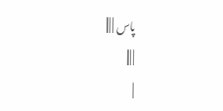پاس | |||
| |||
|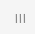|||